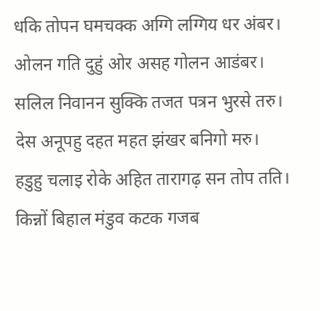धकि तोपन घमचक्क अग्गि लग्गिय धर अंबर।
ओलन गति दुहुं ओर असह गोलन आडंबर।
सलिल निवानन सुक्कि तजत पत्रन भुरसे तरु।
देस अनूपहु दहत महत झंखर बनिगो मरु।
हडुहु चलाइ रोके अहित तारागढ़ सन तोप तति।
किन्नों बिहाल मंडुव कटक गजब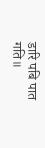डारि पबि पात गति॥